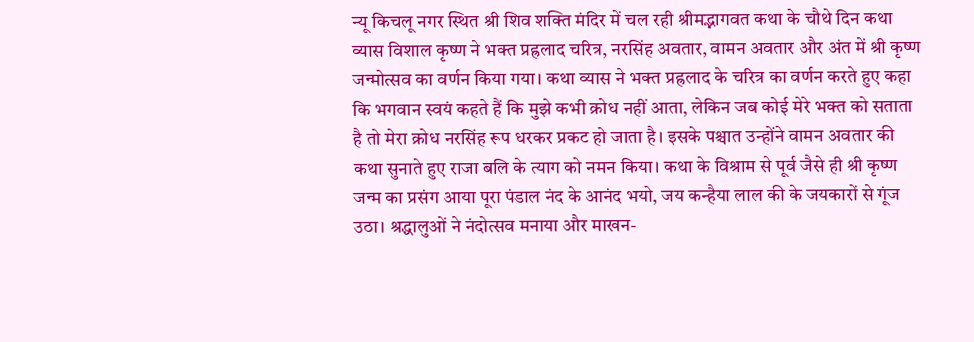न्यू किचलू नगर स्थित श्री शिव शक्ति मंदिर में चल रही श्रीमद्भागवत कथा के चौथे दिन कथा व्यास विशाल कृष्ण ने भक्त प्रह्रलाद चरित्र, नरसिंह अवतार, वामन अवतार और अंत में श्री कृष्ण जन्मोत्सव का वर्णन किया गया। कथा व्यास ने भक्त प्रह्रलाद के चरित्र का वर्णन करते हुए कहा कि भगवान स्वयं कहते हैं कि मुझे कभी क्रोध नहीं आता, लेकिन जब कोई मेरे भक्त को सताता है तो मेरा क्रोध नरसिंह रूप धरकर प्रकट हो जाता है। इसके पश्चात उन्होंने वामन अवतार की कथा सुनाते हुए राजा बलि के त्याग को नमन किया। कथा के विश्राम से पूर्व जैसे ही श्री कृष्ण जन्म का प्रसंग आया पूरा पंडाल नंद के आनंद भयो, जय कन्हैया लाल की के जयकारों से गूंज उठा। श्रद्धालुओं ने नंदोत्सव मनाया और माखन-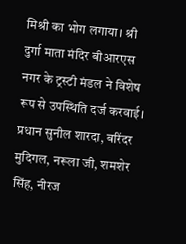मिश्री का भोग लगाया। श्री दुर्गा माता मंदिर बीआरएस नगर के ट्रस्टी मंडल ने विशेष रूप से उपस्थिति दर्ज करवाई। प्रधान सुनील शारदा, बरिंदर मुदिगल, नरूला जी, शमशेर सिंह, नीरज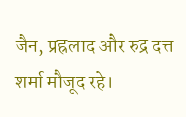जैन, प्रह्रलाद और रुद्र दत्त शर्मा मौजूद रहे।